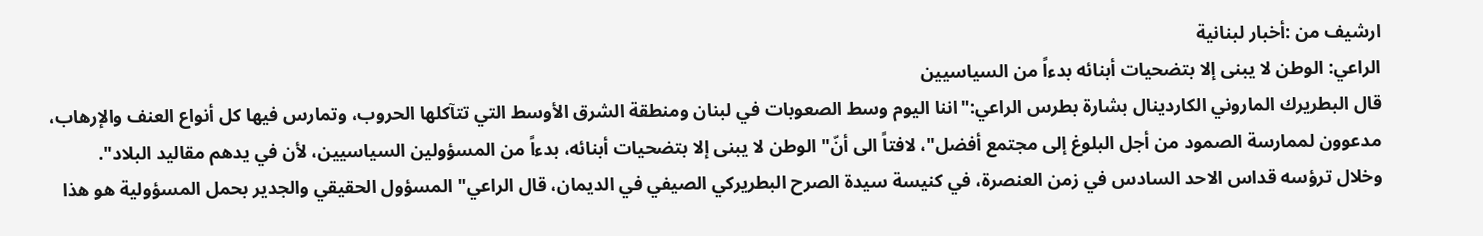ارشيف من :أخبار لبنانية
الراعي: الوطن لا يبنى إلا بتضحيات أبنائه بدءاً من السياسيين
قال البطريرك الماروني الكاردينال بشارة بطرس الراعي:"اننا اليوم وسط الصعوبات في لبنان ومنطقة الشرق الأوسط التي تتآكلها الحروب، وتمارس فيها كل أنواع العنف والإرهاب، مدعوون لممارسة الصمود من أجل البلوغ إلى مجتمع أفضل"، لافتاً الى أنّ" الوطن لا يبنى إلا بتضحيات أبنائه، بدءاً من المسؤولين السياسيين، لأن في يدهم مقاليد البلاد".
وخلال ترؤسه قداس الاحد السادس في زمن العنصرة، في كنيسة سيدة الصرح البطريركي الصيفي في الديمان، قال الراعي" المسؤول الحقيقي والجدير بحمل المسؤولية هو هذا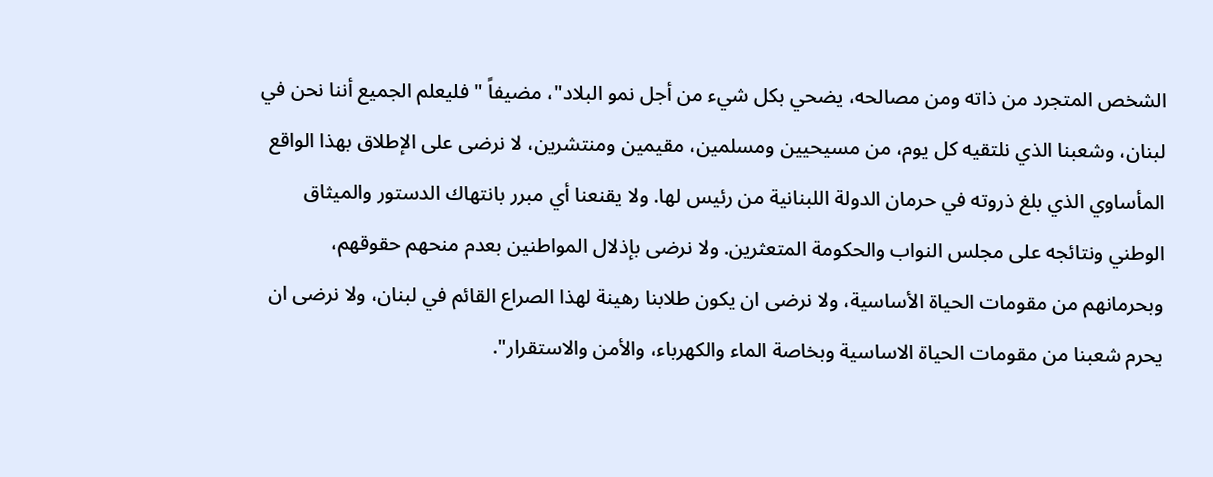الشخص المتجرد من ذاته ومن مصالحه، يضحي بكل شيء من أجل نمو البلاد"، مضيفاً "فليعلم الجميع أننا نحن في لبنان، وشعبنا الذي نلتقيه كل يوم، من مسيحيين ومسلمين، مقيمين ومنتشرين، لا نرضى على الإطلاق بهذا الواقع المأساوي الذي بلغ ذروته في حرمان الدولة اللبنانية من رئيس لها. ولا يقنعنا أي مبرر بانتهاك الدستور والميثاق الوطني ونتائجه على مجلس النواب والحكومة المتعثرين. ولا نرضى بإذلال المواطنين بعدم منحهم حقوقهم، وبحرمانهم من مقومات الحياة الأساسية، ولا نرضى ان يكون طلابنا رهينة لهذا الصراع القائم في لبنان، ولا نرضى ان يحرم شعبنا من مقومات الحياة الاساسية وبخاصة الماء والكهرباء، والأمن والاستقرار".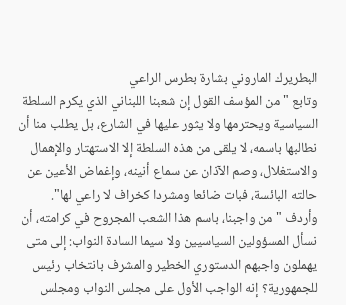البطريرك الماروني بشارة بطرس الراعي
وتابع "من المؤسف القول إن شعبنا اللبناني الذي يكرم السلطة السياسية ويحترمها ولا يثور عليها في الشارع، بل يطلب منا أن نطالبها باسمه، لا يلقى من هذه السلطة إلا الاستهتار والإهمال والاستغلال، وصم الآذان عن سماع أنينه، وإغماض الأعين عن حالته البائسة، فبات ضائعا ومشردا كخراف لا راعي لها".
وأردف "من واجبنا، باسم هذا الشعب المجروح في كرامته، أن نسأل المسؤولين السياسيين ولا سيما السادة النواب: إلى متى يهملون واجبهم الدستوري الخطير والمشرف بانتخاب رئيس للجمهورية؟ إنه الواجب الأول على مجلس النواب ومجلس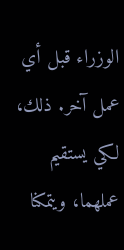الوزراء قبل أي عمل آخر. ذلك، لكي يستقيم عملهما، ويتمكنا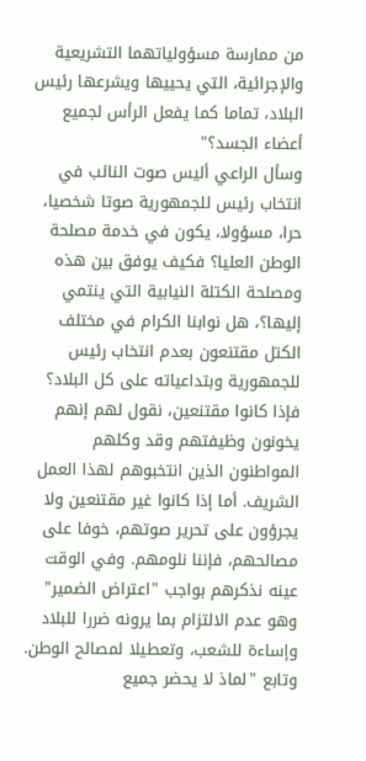من ممارسة مسؤولياتهما التشريعية والإجرائية، التي يحييها ويشرعها رئيس البلاد، تماما كما يفعل الرأس لجميع أعضاء الجسد؟"
وسأل الراعي أليس صوت النائب في انتخاب رئيس للجمهورية صوتا شخصيا، حرا، مسؤولا، يكون في خدمة مصلحة الوطن العليا؟ فكيف يوفق بين هذه ومصلحة الكتلة النيابية التي ينتمي إليها؟، هل نوابنا الكرام في مختلف الكتل مقتنعون بعدم انتخاب رئيس للجمهورية وبتداعياته على كل البلاد؟ فإذا كانوا مقتنعين، نقول لهم إنهم يخونون وظيفتهم وقد وكلهم المواطنون الذين انتخبوهم لهذا العمل الشريف. أما إذا كانوا غير مقتنعين ولا يجرؤون على تحرير صوتهم، خوفا على مصالحهم، فإننا نلومهم. وفي الوقت عينه نذكرهم بواجب "اعتراض الضمير" وهو عدم الالتزام بما يرونه ضررا للبلاد وإساءة للشعب، وتعطيلا لمصالح الوطن.
وتابع "لماذ لا يحضر جميع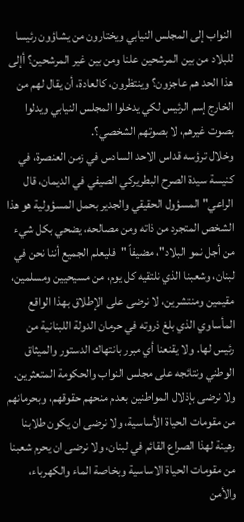النواب إلى المجلس النيابي ويختارون من يشاؤون رئيسا للبلاد من بين المرشحين علنا ومن بين غير المرشحين؟ أإلى هذا الحد هم عاجزون؟ وينتظرون، كالعادة، أن يقال لهم من الخارج إسم الرئيس لكي يدخلوا المجلس النيابي ويدلوا بصوت غيرهم، لا بصوتهم الشخصي؟.
وخلال ترؤسه قداس الاحد السادس في زمن العنصرة، في كنيسة سيدة الصرح البطريركي الصيفي في الديمان، قال الراعي" المسؤول الحقيقي والجدير بحمل المسؤولية هو هذا الشخص المتجرد من ذاته ومن مصالحه، يضحي بكل شيء من أجل نمو البلاد"، مضيفاً "فليعلم الجميع أننا نحن في لبنان، وشعبنا الذي نلتقيه كل يوم، من مسيحيين ومسلمين، مقيمين ومنتشرين، لا نرضى على الإطلاق بهذا الواقع المأساوي الذي بلغ ذروته في حرمان الدولة اللبنانية من رئيس لها. ولا يقنعنا أي مبرر بانتهاك الدستور والميثاق الوطني ونتائجه على مجلس النواب والحكومة المتعثرين. ولا نرضى بإذلال المواطنين بعدم منحهم حقوقهم، وبحرمانهم من مقومات الحياة الأساسية، ولا نرضى ان يكون طلابنا رهينة لهذا الصراع القائم في لبنان، ولا نرضى ان يحرم شعبنا من مقومات الحياة الاساسية وبخاصة الماء والكهرباء، والأمن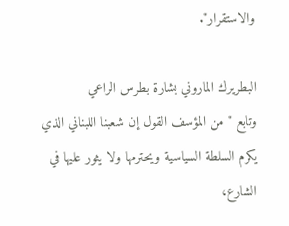والاستقرار".

البطريرك الماروني بشارة بطرس الراعي
وتابع "من المؤسف القول إن شعبنا اللبناني الذي يكرم السلطة السياسية ويحترمها ولا يثور عليها في الشارع،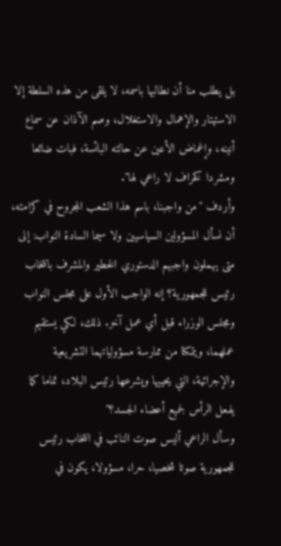بل يطلب منا أن نطالبها باسمه، لا يلقى من هذه السلطة إلا الاستهتار والإهمال والاستغلال، وصم الآذان عن سماع أنينه، وإغماض الأعين عن حالته البائسة، فبات ضائعا ومشردا كخراف لا راعي لها".
وأردف "من واجبنا، باسم هذا الشعب المجروح في كرامته، أن نسأل المسؤولين السياسيين ولا سيما السادة النواب: إلى متى يهملون واجبهم الدستوري الخطير والمشرف بانتخاب رئيس للجمهورية؟ إنه الواجب الأول على مجلس النواب ومجلس الوزراء قبل أي عمل آخر. ذلك، لكي يستقيم عملهما، ويتمكنا من ممارسة مسؤولياتهما التشريعية والإجرائية، التي يحييها ويشرعها رئيس البلاد، تماما كما يفعل الرأس لجميع أعضاء الجسد؟"
وسأل الراعي أليس صوت النائب في انتخاب رئيس للجمهورية صوتا شخصيا، حرا، مسؤولا، يكون في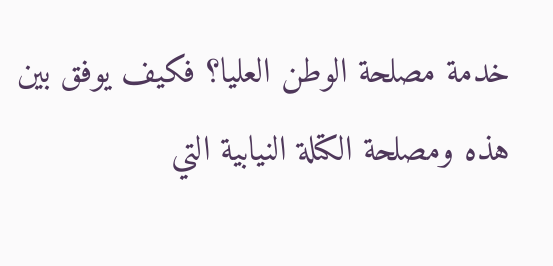خدمة مصلحة الوطن العليا؟ فكيف يوفق بين هذه ومصلحة الكتلة النيابية التي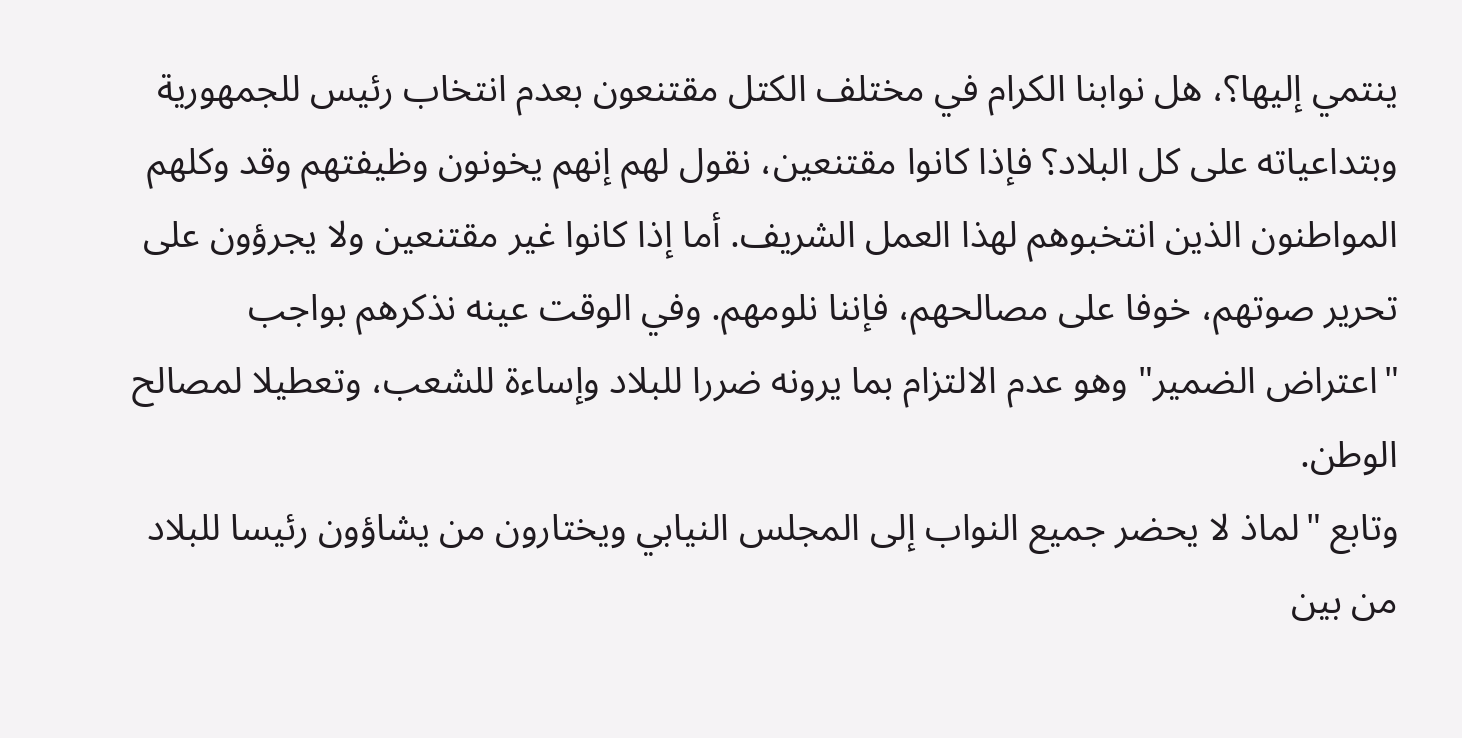ينتمي إليها؟، هل نوابنا الكرام في مختلف الكتل مقتنعون بعدم انتخاب رئيس للجمهورية وبتداعياته على كل البلاد؟ فإذا كانوا مقتنعين، نقول لهم إنهم يخونون وظيفتهم وقد وكلهم المواطنون الذين انتخبوهم لهذا العمل الشريف. أما إذا كانوا غير مقتنعين ولا يجرؤون على تحرير صوتهم، خوفا على مصالحهم، فإننا نلومهم. وفي الوقت عينه نذكرهم بواجب "اعتراض الضمير" وهو عدم الالتزام بما يرونه ضررا للبلاد وإساءة للشعب، وتعطيلا لمصالح الوطن.
وتابع "لماذ لا يحضر جميع النواب إلى المجلس النيابي ويختارون من يشاؤون رئيسا للبلاد من بين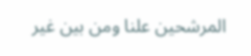المرشحين علنا ومن بين غير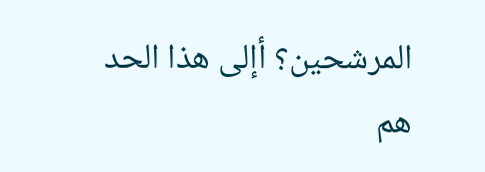المرشحين؟ أإلى هذا الحد هم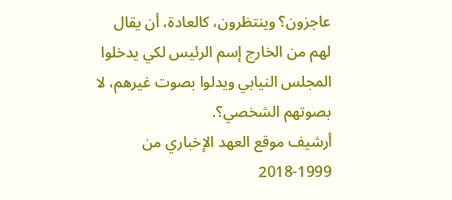عاجزون؟ وينتظرون، كالعادة، أن يقال لهم من الخارج إسم الرئيس لكي يدخلوا المجلس النيابي ويدلوا بصوت غيرهم، لا بصوتهم الشخصي؟.
أرشيف موقع العهد الإخباري من 1999-2018